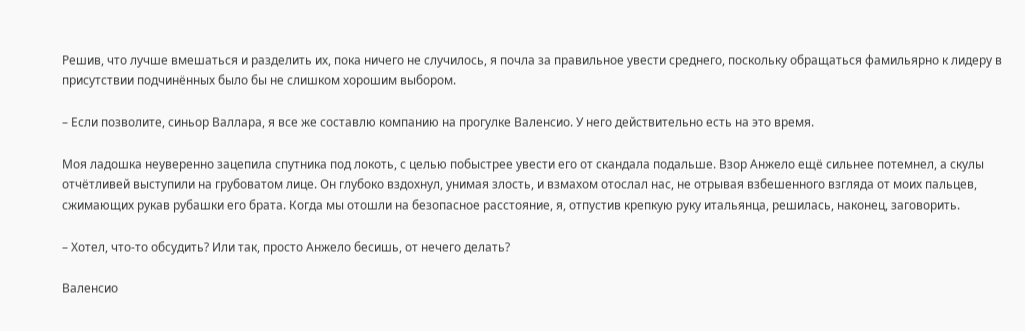Решив, что лучше вмешаться и разделить их, пока ничего не случилось, я почла за правильное увести среднего, поскольку обращаться фамильярно к лидеру в присутствии подчинённых было бы не слишком хорошим выбором.

– Если позволите, синьор Валлара, я все же составлю компанию на прогулке Валенсио. У него действительно есть на это время.

Моя ладошка неуверенно зацепила спутника под локоть, с целью побыстрее увести его от скандала подальше. Взор Анжело ещё сильнее потемнел, а скулы отчётливей выступили на грубоватом лице. Он глубоко вздохнул, унимая злость, и взмахом отослал нас, не отрывая взбешенного взгляда от моих пальцев, сжимающих рукав рубашки его брата. Когда мы отошли на безопасное расстояние, я, отпустив крепкую руку итальянца, решилась, наконец, заговорить.

– Хотел, что-то обсудить? Или так, просто Анжело бесишь, от нечего делать?

Валенсио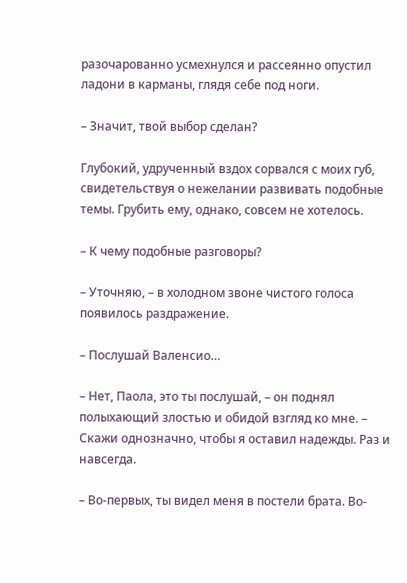разочарованно усмехнулся и рассеянно опустил ладони в карманы, глядя себе под ноги.

– Значит, твой выбор сделан?

Глубокий, удрученный вздох сорвался с моих губ, свидетельствуя о нежелании развивать подобные темы. Грубить ему, однако, совсем не хотелось.

– К чему подобные разговоры?

– Уточняю, – в холодном звоне чистого голоса появилось раздражение.

– Послушай Валенсио…

– Нет, Паола, это ты послушай, – он поднял полыхающий злостью и обидой взгляд ко мне. – Скажи однозначно, чтобы я оставил надежды. Раз и навсегда.

– Во-первых, ты видел меня в постели брата. Во-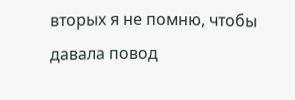вторых я не помню, чтобы давала повод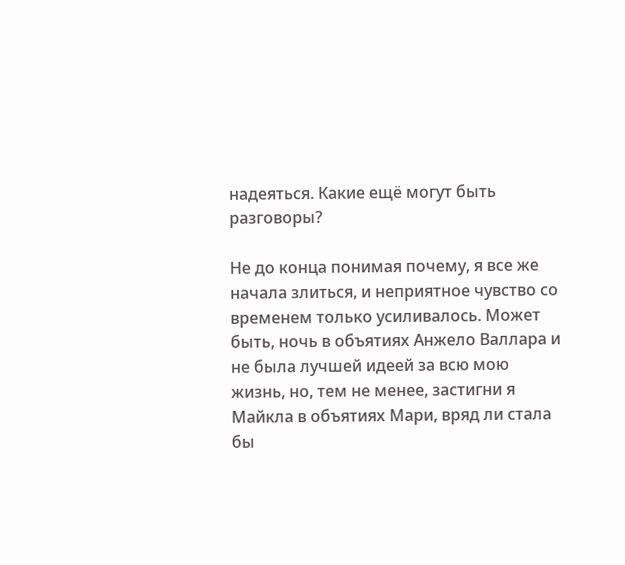надеяться. Какие ещё могут быть разговоры?

Не до конца понимая почему, я все же начала злиться, и неприятное чувство со временем только усиливалось. Может быть, ночь в объятиях Анжело Валлара и не была лучшей идеей за всю мою жизнь, но, тем не менее, застигни я Майкла в объятиях Мари, вряд ли стала бы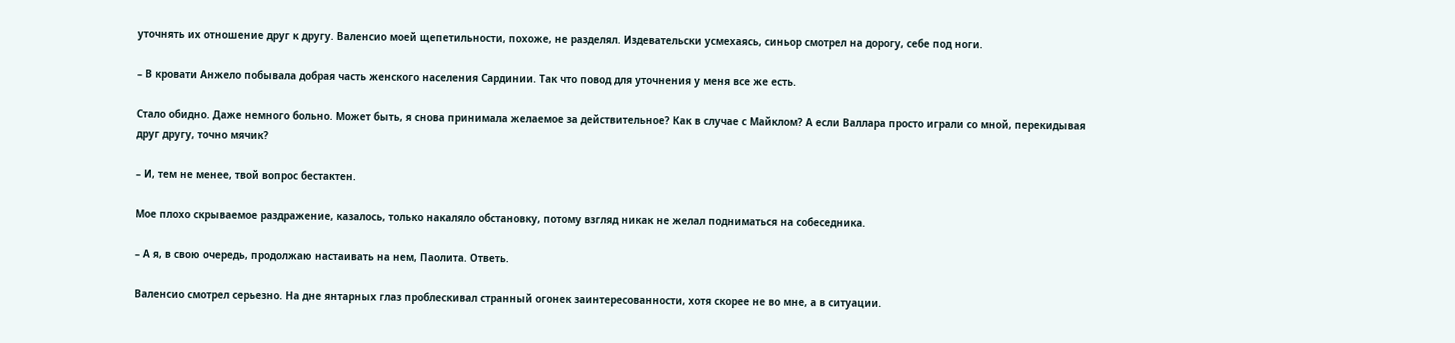уточнять их отношение друг к другу. Валенсио моей щепетильности, похоже, не разделял. Издевательски усмехаясь, синьор смотрел на дорогу, себе под ноги.

– В кровати Анжело побывала добрая часть женского населения Сардинии. Так что повод для уточнения у меня все же есть.

Стало обидно. Даже немного больно. Может быть, я снова принимала желаемое за действительное? Как в случае с Майклом? А если Валлара просто играли со мной, перекидывая друг другу, точно мячик?

– И, тем не менее, твой вопрос бестактен.

Мое плохо скрываемое раздражение, казалось, только накаляло обстановку, потому взгляд никак не желал подниматься на собеседника.

– А я, в свою очередь, продолжаю настаивать на нем, Паолита. Ответь.

Валенсио смотрел серьезно. На дне янтарных глаз проблескивал странный огонек заинтересованности, хотя скорее не во мне, а в ситуации.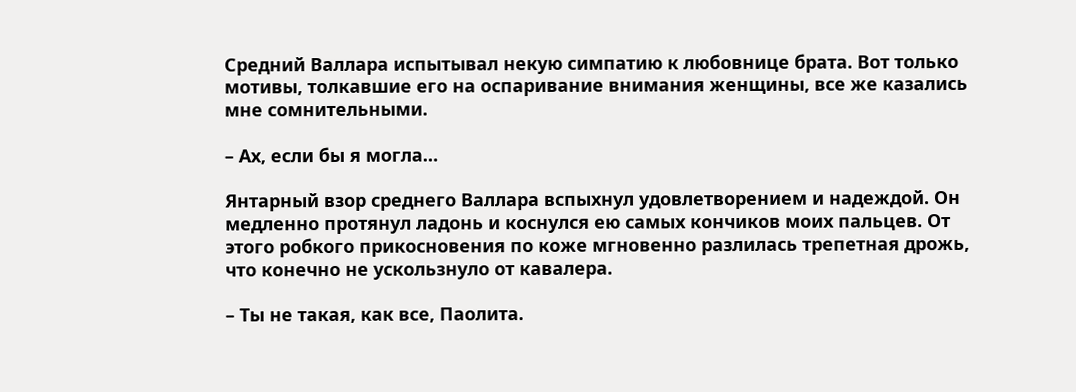Средний Валлара испытывал некую симпатию к любовнице брата. Вот только мотивы, толкавшие его на оспаривание внимания женщины, все же казались мне сомнительными.

– Ах, если бы я могла…

Янтарный взор среднего Валлара вспыхнул удовлетворением и надеждой. Он медленно протянул ладонь и коснулся ею самых кончиков моих пальцев. От этого робкого прикосновения по коже мгновенно разлилась трепетная дрожь, что конечно не ускользнуло от кавалера.

– Ты не такая, как все, Паолита.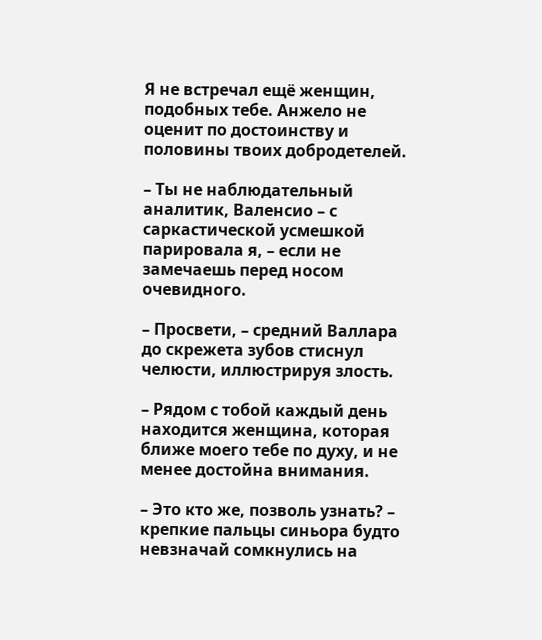Я не встречал ещё женщин, подобных тебе. Анжело не оценит по достоинству и половины твоих добродетелей.

– Ты не наблюдательный аналитик, Валенсио – с саркастической усмешкой парировала я, – если не замечаешь перед носом очевидного.

– Просвети, – средний Валлара до скрежета зубов стиснул челюсти, иллюстрируя злость.

– Рядом с тобой каждый день находится женщина, которая ближе моего тебе по духу, и не менее достойна внимания.

– Это кто же, позволь узнать? – крепкие пальцы синьора будто невзначай сомкнулись на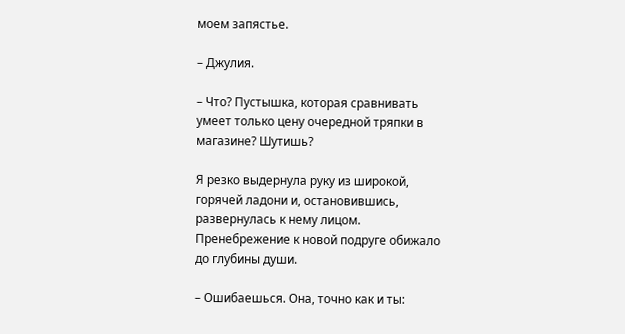моем запястье.

– Джулия.

– Что? Пустышка, которая сравнивать умеет только цену очередной тряпки в магазине? Шутишь?

Я резко выдернула руку из широкой, горячей ладони и, остановившись, развернулась к нему лицом. Пренебрежение к новой подруге обижало до глубины души.

– Ошибаешься. Она, точно как и ты: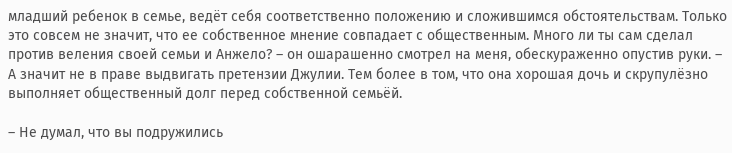младший ребенок в семье, ведёт себя соответственно положению и сложившимся обстоятельствам. Только это совсем не значит, что ее собственное мнение совпадает с общественным. Много ли ты сам сделал против веления своей семьи и Анжело? – он ошарашенно смотрел на меня, обескураженно опустив руки. – А значит не в праве выдвигать претензии Джулии. Тем более в том, что она хорошая дочь и скрупулёзно выполняет общественный долг перед собственной семьёй.

– Не думал, что вы подружились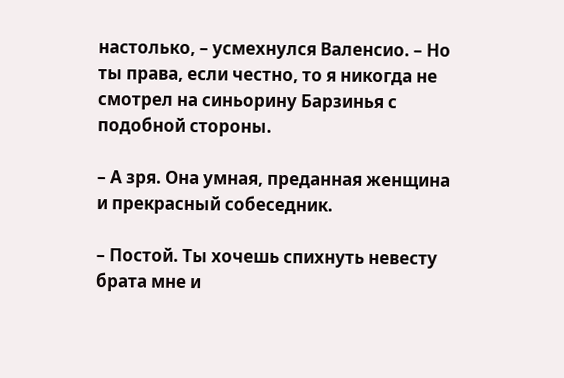настолько, – усмехнулся Валенсио. – Но ты права, если честно, то я никогда не смотрел на синьорину Барзинья с подобной стороны.

– А зря. Она умная, преданная женщина и прекрасный собеседник.

– Постой. Ты хочешь спихнуть невесту брата мне и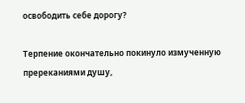освободить себе дорогу?

Терпение окончательно покинуло измученную пререканиями душу,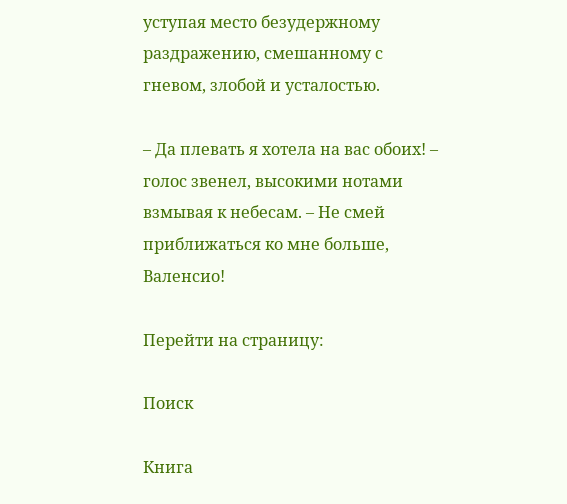уступая место безудержному раздражению, смешанному с гневом, злобой и усталостью.

– Да плевать я хотела на вас обоих! – голос звенел, высокими нотами взмывая к небесам. – Не смей приближаться ко мне больше, Валенсио!

Перейти на страницу:

Поиск

Книга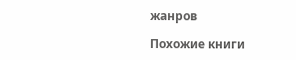жанров

Похожие книги